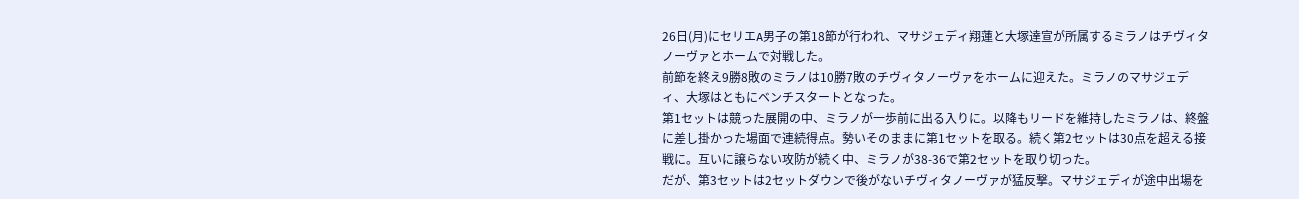26日(月)にセリエA男子の第18節が行われ、マサジェディ翔蓮と大塚達宣が所属するミラノはチヴィタノーヴァとホームで対戦した。
前節を終え9勝8敗のミラノは10勝7敗のチヴィタノーヴァをホームに迎えた。ミラノのマサジェディ、大塚はともにベンチスタートとなった。
第1セットは競った展開の中、ミラノが一歩前に出る入りに。以降もリードを維持したミラノは、終盤に差し掛かった場面で連続得点。勢いそのままに第1セットを取る。続く第2セットは30点を超える接戦に。互いに譲らない攻防が続く中、ミラノが38-36で第2セットを取り切った。
だが、第3セットは2セットダウンで後がないチヴィタノーヴァが猛反撃。マサジェディが途中出場を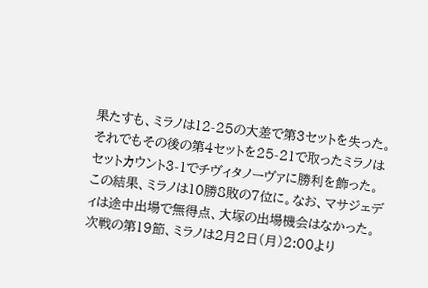果たすも、ミラノは12-25の大差で第3セットを失った。それでもその後の第4セットを25-21で取ったミラノはセットカウント3-1でチヴィタノーヴァに勝利を飾った。
この結果、ミラノは10勝8敗の7位に。なお、マサジェディは途中出場で無得点、大塚の出場機会はなかった。
次戦の第19節、ミラノは2月2日(月)2:00より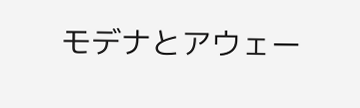モデナとアウェー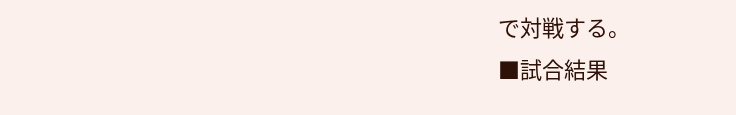で対戦する。
■試合結果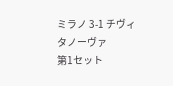ミラノ 3-1 チヴィタノーヴァ
第1セット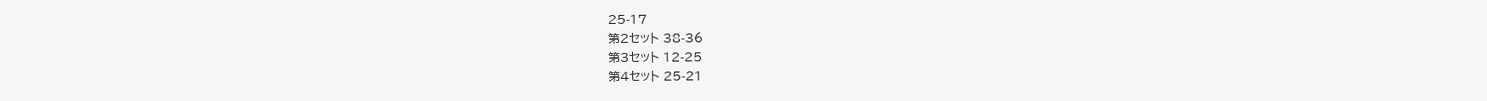25-17
第2セット 38-36
第3セット 12-25
第4セット 25-21